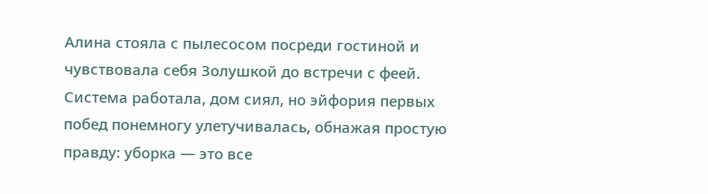Алина стояла с пылесосом посреди гостиной и чувствовала себя Золушкой до встречи с феей. Система работала, дом сиял, но эйфория первых побед понемногу улетучивалась, обнажая простую правду: уборка — это все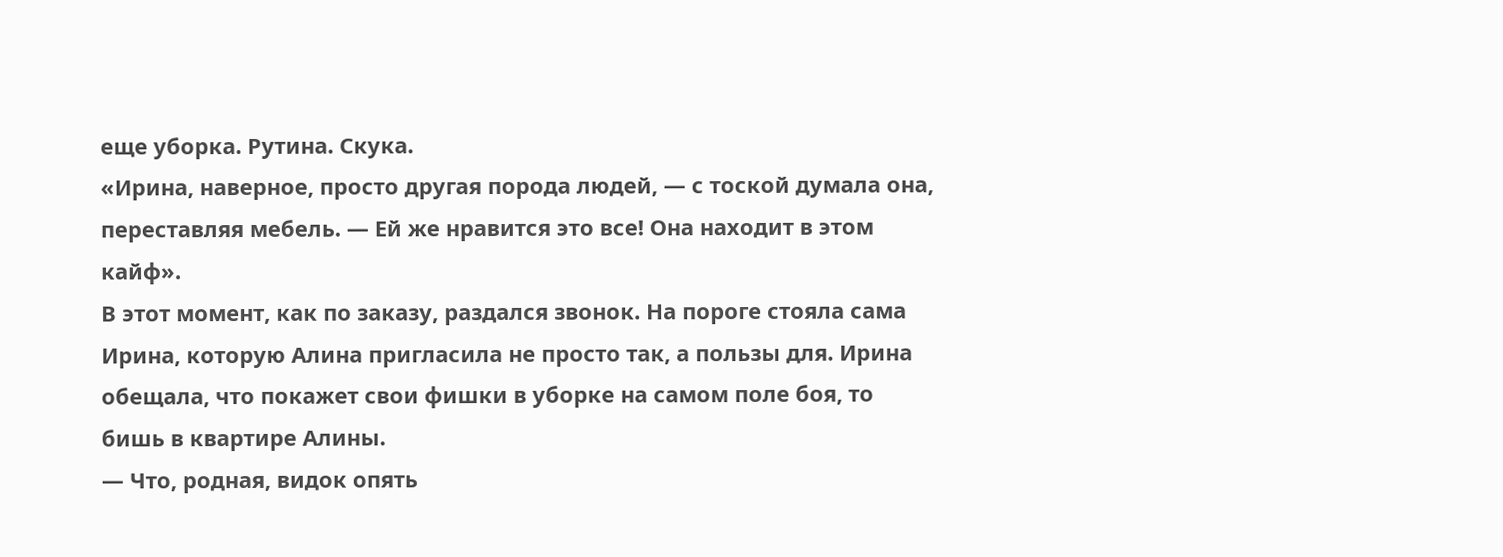еще уборка. Рутина. Скука.
«Ирина, наверное, просто другая порода людей, — с тоской думала она, переставляя мебель. — Ей же нравится это все! Она находит в этом кайф».
В этот момент, как по заказу, раздался звонок. На пороге стояла сама Ирина, которую Алина пригласила не просто так, а пользы для. Ирина обещала, что покажет свои фишки в уборке на самом поле боя, то бишь в квартире Алины.
— Что, родная, видок опять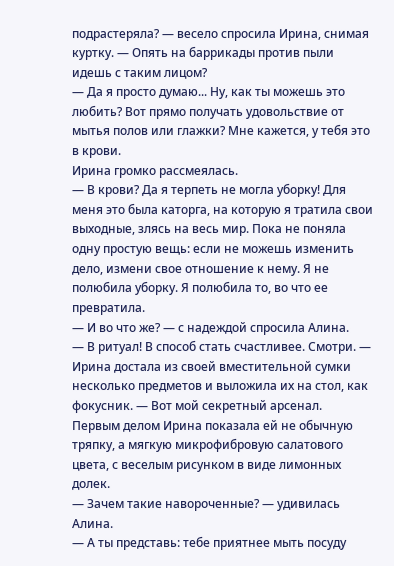подрастеряла? — весело спросила Ирина, снимая куртку. — Опять на баррикады против пыли идешь с таким лицом?
— Да я просто думаю... Ну, как ты можешь это любить? Вот прямо получать удовольствие от мытья полов или глажки? Мне кажется, у тебя это в крови.
Ирина громко рассмеялась.
— В крови? Да я терпеть не могла уборку! Для меня это была каторга, на которую я тратила свои выходные, злясь на весь мир. Пока не поняла одну простую вещь: если не можешь изменить дело, измени свое отношение к нему. Я не полюбила уборку. Я полюбила то, во что ее превратила.
— И во что же? — с надеждой спросила Алина.
— В ритуал! В способ стать счастливее. Смотри. — Ирина достала из своей вместительной сумки несколько предметов и выложила их на стол, как фокусник. — Вот мой секретный арсенал.
Первым делом Ирина показала ей не обычную тряпку, а мягкую микрофибровую салатового цвета, с веселым рисунком в виде лимонных долек.
— Зачем такие навороченные? — удивилась Алина.
— А ты представь: тебе приятнее мыть посуду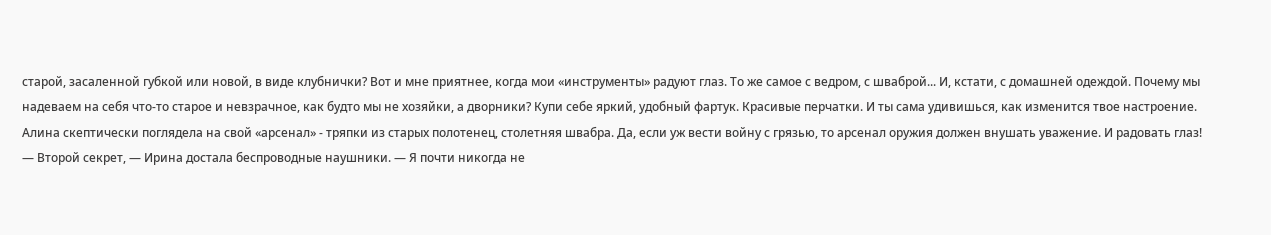старой, засаленной губкой или новой, в виде клубнички? Вот и мне приятнее, когда мои «инструменты» радуют глаз. То же самое с ведром, с шваброй... И, кстати, с домашней одеждой. Почему мы надеваем на себя что-то старое и невзрачное, как будто мы не хозяйки, а дворники? Купи себе яркий, удобный фартук. Красивые перчатки. И ты сама удивишься, как изменится твое настроение.
Алина скептически поглядела на свой «арсенал» - тряпки из старых полотенец, столетняя швабра. Да, если уж вести войну с грязью, то арсенал оружия должен внушать уважение. И радовать глаз!
— Второй секрет, — Ирина достала беспроводные наушники. — Я почти никогда не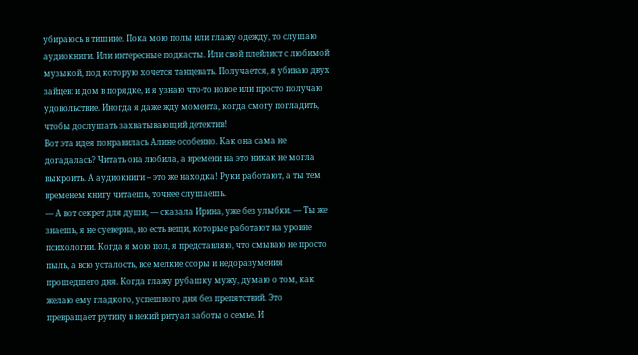убираюсь в тишине. Пока мою полы или глажу одежду, то слушаю аудиокниги. Или интересные подкасты. Или свой плейлист с любимой музыкой, под которую хочется танцевать. Получается, я убиваю двух зайцев: и дом в порядке, и я узнаю что-то новое или просто получаю удовольствие. Иногда я даже жду момента, когда смогу погладить, чтобы дослушать захватывающий детектив!
Вот эта идея понравилась Алине особенно. Как она сама не догадалась? Читать она любила, а времени на это никак не могла выкроить. А аудиокниги – это же находка! Руки работают, а ты тем временем книгу читаешь, точнее слушаешь.
— А вот секрет для души, — сказала Ирина, уже без улыбки. — Ты же знаешь, я не суеверна, но есть вещи, которые работают на уровне психологии. Когда я мою пол, я представляю, что смываю не просто пыль, а всю усталость, все мелкие ссоры и недоразумения прошедшего дня. Когда глажу рубашку мужу, думаю о том, как желаю ему гладкого, успешного дня без препятствий. Это превращает рутину в некий ритуал заботы о семье. И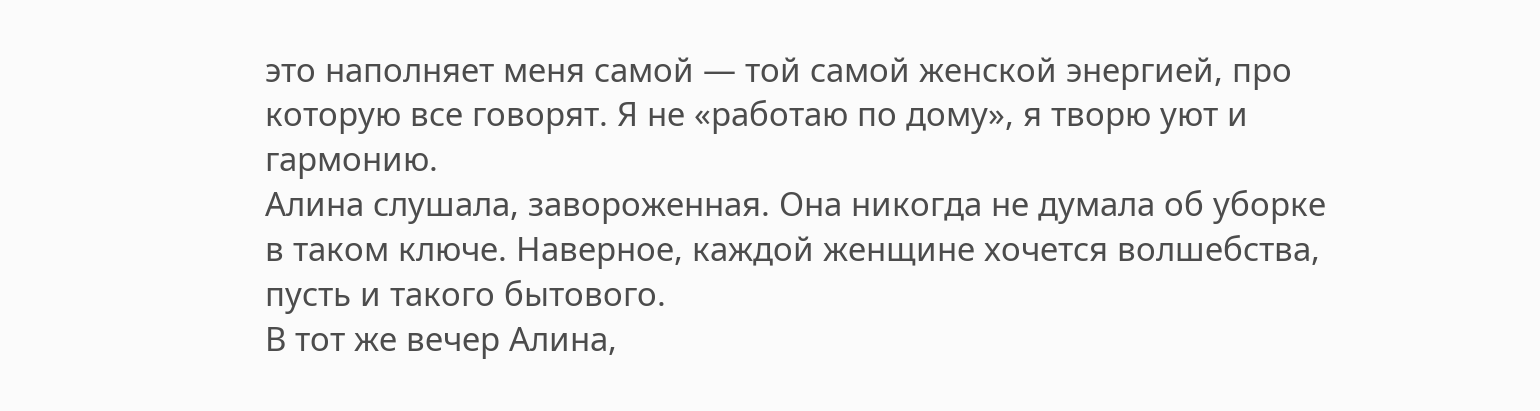это наполняет меня самой — той самой женской энергией, про которую все говорят. Я не «работаю по дому», я творю уют и гармонию.
Алина слушала, завороженная. Она никогда не думала об уборке в таком ключе. Наверное, каждой женщине хочется волшебства, пусть и такого бытового.
В тот же вечер Алина,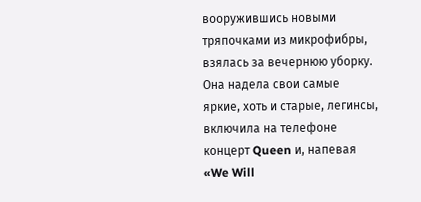вооружившись новыми тряпочками из микрофибры, взялась за вечернюю уборку. Она надела свои самые яркие, хоть и старые, легинсы, включила на телефоне концерт Queen и, напевая «We Will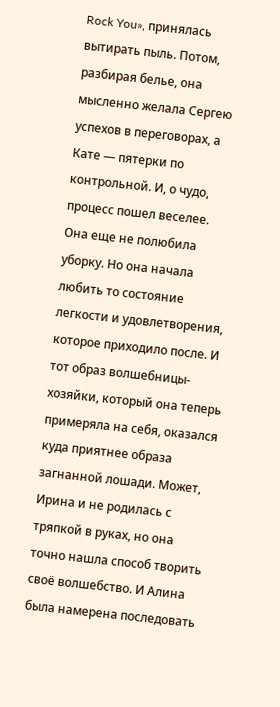Rock You», принялась вытирать пыль. Потом, разбирая белье, она мысленно желала Сергею успехов в переговорах, а Кате — пятерки по контрольной. И, о чудо, процесс пошел веселее.
Она еще не полюбила уборку. Но она начала любить то состояние легкости и удовлетворения, которое приходило после. И тот образ волшебницы-хозяйки, который она теперь примеряла на себя, оказался куда приятнее образа загнанной лошади. Может, Ирина и не родилась с тряпкой в руках, но она точно нашла способ творить своё волшебство. И Алина была намерена последовать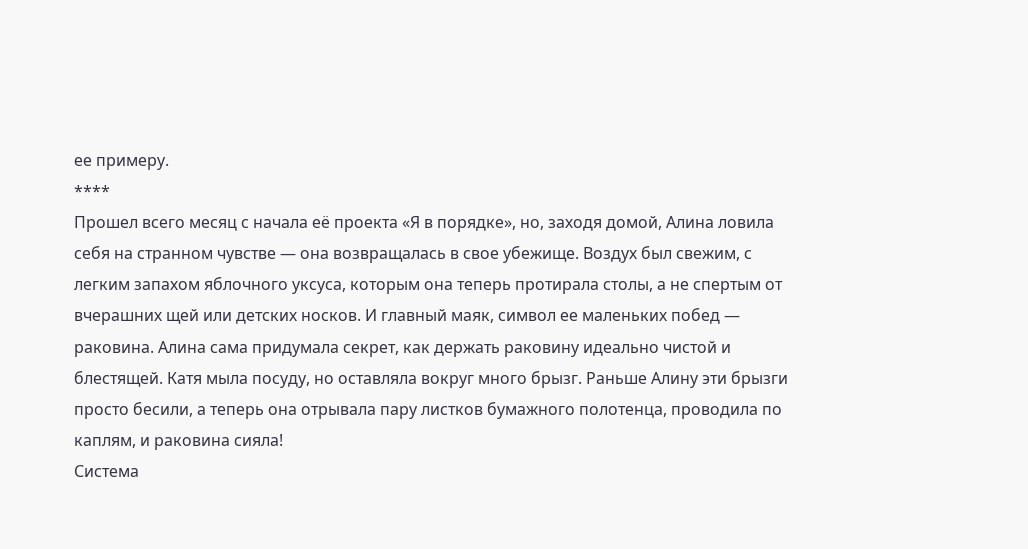ее примеру.
****
Прошел всего месяц с начала её проекта «Я в порядке», но, заходя домой, Алина ловила себя на странном чувстве — она возвращалась в свое убежище. Воздух был свежим, с легким запахом яблочного уксуса, которым она теперь протирала столы, а не спертым от вчерашних щей или детских носков. И главный маяк, символ ее маленьких побед — раковина. Алина сама придумала секрет, как держать раковину идеально чистой и блестящей. Катя мыла посуду, но оставляла вокруг много брызг. Раньше Алину эти брызги просто бесили, а теперь она отрывала пару листков бумажного полотенца, проводила по каплям, и раковина сияла!
Система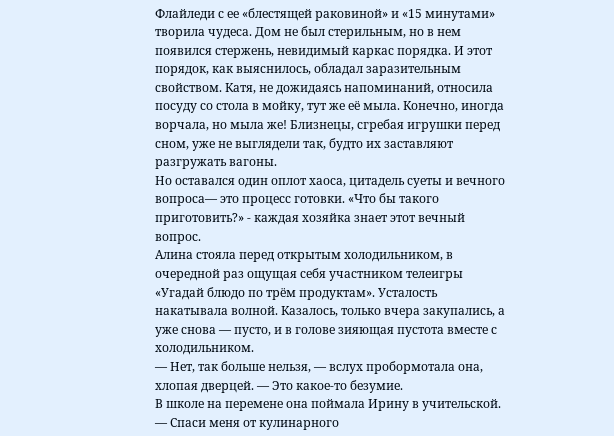Флайледи с ее «блестящей раковиной» и «15 минутами» творила чудеса. Дом не был стерильным, но в нем появился стержень, невидимый каркас порядка. И этот порядок, как выяснилось, обладал заразительным свойством. Катя, не дожидаясь напоминаний, относила посуду со стола в мойку, тут же её мыла. Конечно, иногда ворчала, но мыла же! Близнецы, сгребая игрушки перед сном, уже не выглядели так, будто их заставляют разгружать вагоны.
Но оставался один оплот хаоса, цитадель суеты и вечного вопроса— это процесс готовки. «Что бы такого приготовить?» - каждая хозяйка знает этот вечный вопрос.
Алина стояла перед открытым холодильником, в очередной раз ощущая себя участником телеигры «Угадай блюдо по трём продуктам». Усталость накатывала волной. Казалось, только вчера закупались, а уже снова — пусто, и в голове зияющая пустота вместе с холодильником.
— Нет, так больше нельзя, — вслух пробормотала она, хлопая дверцей. — Это какое-то безумие.
В школе на перемене она поймала Ирину в учительской.
— Спаси меня от кулинарного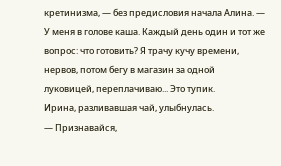кретинизма, — без предисловия начала Алина. — У меня в голове каша. Каждый день один и тот же вопрос: что готовить? Я трачу кучу времени, нервов, потом бегу в магазин за одной луковицей, переплачиваю... Это тупик.
Ирина, разливавшая чай, улыбнулась.
— Признавайся,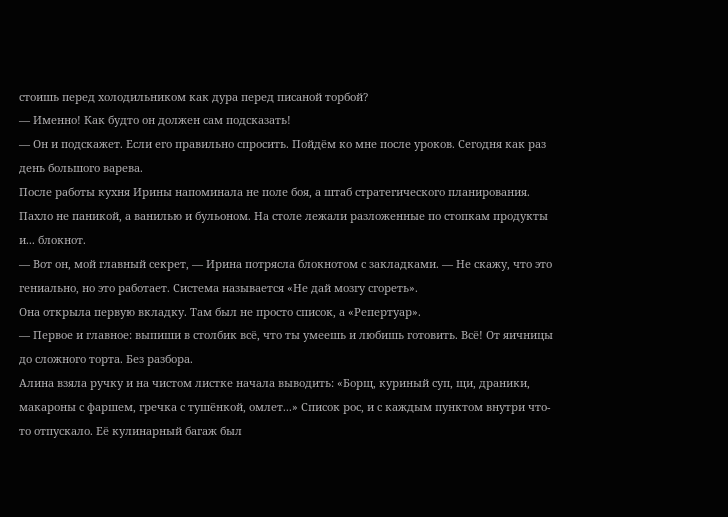стоишь перед холодильником как дура перед писаной торбой?
— Именно! Как будто он должен сам подсказать!
— Он и подскажет. Если его правильно спросить. Пойдём ко мне после уроков. Сегодня как раз день большого варева.
После работы кухня Ирины напоминала не поле боя, а штаб стратегического планирования. Пахло не паникой, а ванилью и бульоном. На столе лежали разложенные по стопкам продукты и... блокнот.
— Вот он, мой главный секрет, — Ирина потрясла блокнотом с закладками. — Не скажу, что это гениально, но это работает. Система называется «Не дай мозгу сгореть».
Она открыла первую вкладку. Там был не просто список, а «Репертуар».
— Первое и главное: выпиши в столбик всё, что ты умеешь и любишь готовить. Всё! От яичницы до сложного торта. Без разбора.
Алина взяла ручку и на чистом листке начала выводить: «Борщ, куриный суп, щи, драники, макароны с фаршем, гречка с тушёнкой, омлет...» Список рос, и с каждым пунктом внутри что-то отпускало. Её кулинарный багаж был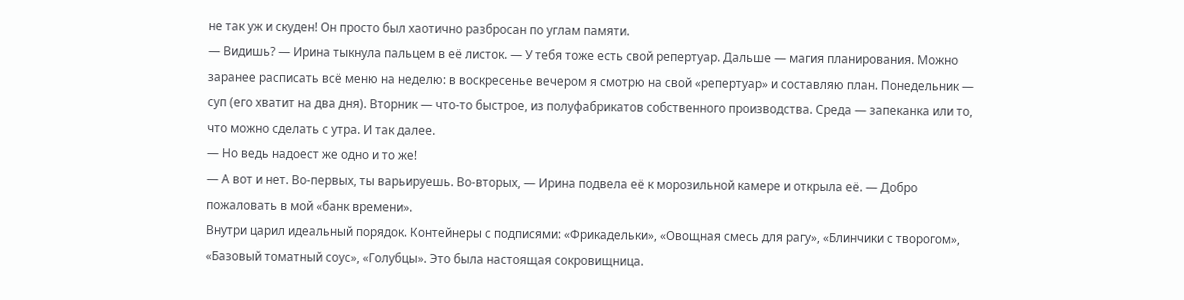не так уж и скуден! Он просто был хаотично разбросан по углам памяти.
— Видишь? — Ирина тыкнула пальцем в её листок. — У тебя тоже есть свой репертуар. Дальше — магия планирования. Можно заранее расписать всё меню на неделю: в воскресенье вечером я смотрю на свой «репертуар» и составляю план. Понедельник — суп (его хватит на два дня). Вторник — что-то быстрое, из полуфабрикатов собственного производства. Среда — запеканка или то, что можно сделать с утра. И так далее.
— Но ведь надоест же одно и то же!
— А вот и нет. Во-первых, ты варьируешь. Во-вторых, — Ирина подвела её к морозильной камере и открыла её. — Добро пожаловать в мой «банк времени».
Внутри царил идеальный порядок. Контейнеры с подписями: «Фрикадельки», «Овощная смесь для рагу», «Блинчики с творогом», «Базовый томатный соус», «Голубцы». Это была настоящая сокровищница.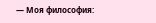— Моя философия: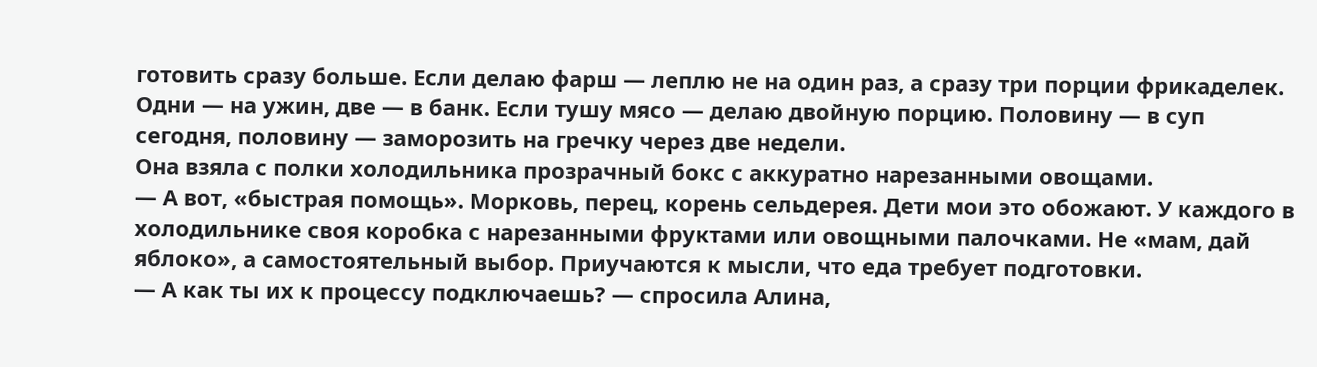готовить сразу больше. Если делаю фарш — леплю не на один раз, а сразу три порции фрикаделек. Одни — на ужин, две — в банк. Если тушу мясо — делаю двойную порцию. Половину — в суп сегодня, половину — заморозить на гречку через две недели.
Она взяла с полки холодильника прозрачный бокс с аккуратно нарезанными овощами.
— А вот, «быстрая помощь». Морковь, перец, корень сельдерея. Дети мои это обожают. У каждого в холодильнике своя коробка с нарезанными фруктами или овощными палочками. Не «мам, дай яблоко», а самостоятельный выбор. Приучаются к мысли, что еда требует подготовки.
— А как ты их к процессу подключаешь? — спросила Алина,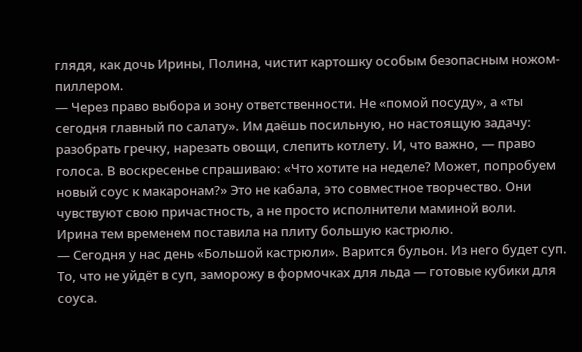глядя, как дочь Ирины, Полина, чистит картошку особым безопасным ножом-пиллером.
— Через право выбора и зону ответственности. Не «помой посуду», а «ты сегодня главный по салату». Им даёшь посильную, но настоящую задачу: разобрать гречку, нарезать овощи, слепить котлету. И, что важно, — право голоса. В воскресенье спрашиваю: «Что хотите на неделе? Может, попробуем новый соус к макаронам?» Это не кабала, это совместное творчество. Они чувствуют свою причастность, а не просто исполнители маминой воли.
Ирина тем временем поставила на плиту большую кастрюлю.
— Сегодня у нас день «Большой кастрюли». Варится бульон. Из него будет суп. То, что не уйдёт в суп, заморожу в формочках для льда — готовые кубики для соуса.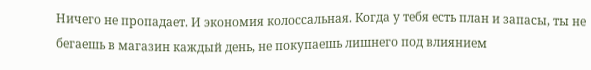Ничего не пропадает. И экономия колоссальная. Когда у тебя есть план и запасы, ты не бегаешь в магазин каждый день, не покупаешь лишнего под влиянием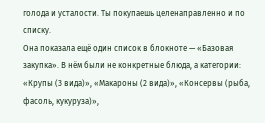голода и усталости. Ты покупаешь целенаправленно и по списку.
Она показала ещё один список в блокноте — «Базовая закупка». В нём были не конкретные блюда, а категории: «Крупы (3 вида)», «Макароны (2 вида)», «Консервы (рыба, фасоль, кукуруза)»,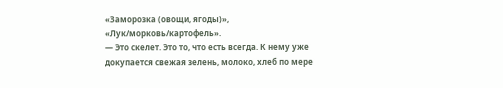«Заморозка (овощи, ягоды)», «Лук/морковь/картофель».
— Это скелет. Это то, что есть всегда. К нему уже докупается свежая зелень, молоко, хлеб по мере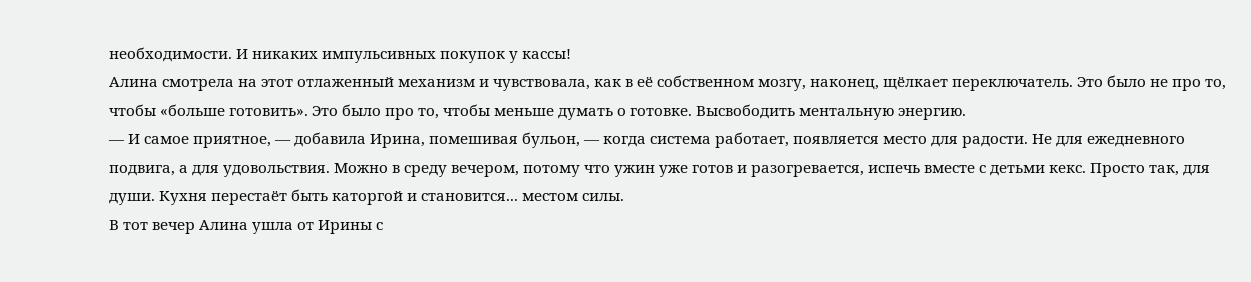необходимости. И никаких импульсивных покупок у кассы!
Алина смотрела на этот отлаженный механизм и чувствовала, как в её собственном мозгу, наконец, щёлкает переключатель. Это было не про то, чтобы «больше готовить». Это было про то, чтобы меньше думать о готовке. Высвободить ментальную энергию.
— И самое приятное, — добавила Ирина, помешивая бульон, — когда система работает, появляется место для радости. Не для ежедневного подвига, а для удовольствия. Можно в среду вечером, потому что ужин уже готов и разогревается, испечь вместе с детьми кекс. Просто так, для души. Кухня перестаёт быть каторгой и становится... местом силы.
В тот вечер Алина ушла от Ирины с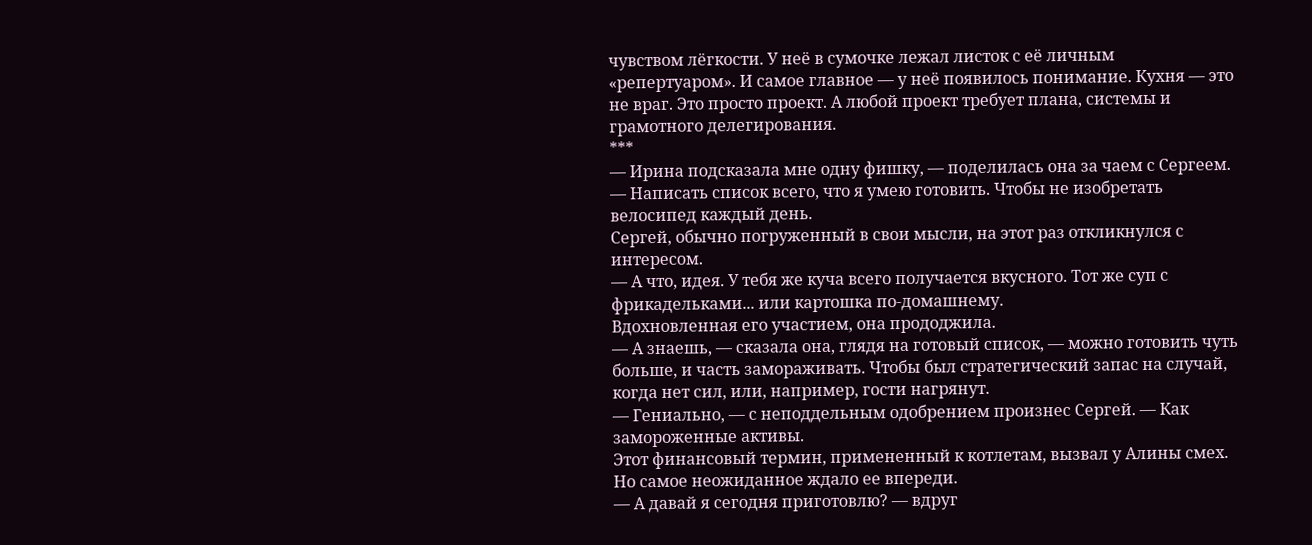чувством лёгкости. У неё в сумочке лежал листок с её личным «репертуаром». И самое главное — у неё появилось понимание. Кухня — это не враг. Это просто проект. А любой проект требует плана, системы и грамотного делегирования.
***
— Ирина подсказала мне одну фишку, — поделилась она за чаем с Сергеем. — Написать список всего, что я умею готовить. Чтобы не изобретать велосипед каждый день.
Сергей, обычно погруженный в свои мысли, на этот раз откликнулся с интересом.
— А что, идея. У тебя же куча всего получается вкусного. Тот же суп с фрикадельками... или картошка по-домашнему.
Вдохновленная его участием, она прододжила.
— А знаешь, — сказала она, глядя на готовый список, — можно готовить чуть больше, и часть замораживать. Чтобы был стратегический запас на случай, когда нет сил, или, например, гости нагрянут.
— Гениально, — с неподдельным одобрением произнес Сергей. — Как замороженные активы.
Этот финансовый термин, примененный к котлетам, вызвал у Алины смех. Но самое неожиданное ждало ее впереди.
— А давай я сегодня приготовлю? — вдруг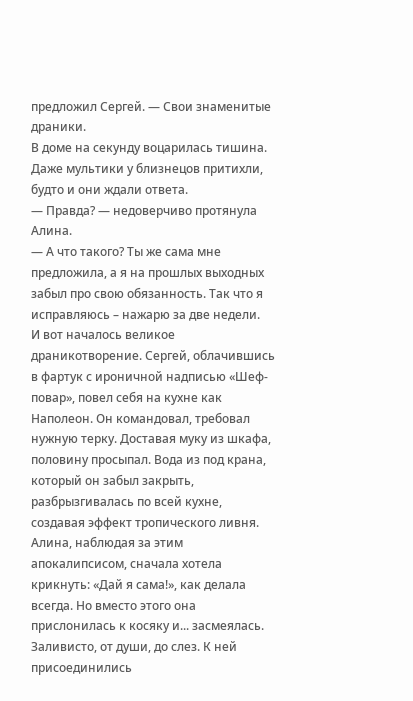предложил Сергей. — Свои знаменитые драники.
В доме на секунду воцарилась тишина. Даже мультики у близнецов притихли, будто и они ждали ответа.
— Правда? — недоверчиво протянула Алина.
— А что такого? Ты же сама мне предложила, а я на прошлых выходных забыл про свою обязанность. Так что я исправляюсь – нажарю за две недели.
И вот началось великое драникотворение. Сергей, облачившись в фартук с ироничной надписью «Шеф-повар», повел себя на кухне как Наполеон. Он командовал, требовал нужную терку. Доставая муку из шкафа, половину просыпал. Вода из под крана, который он забыл закрыть, разбрызгивалась по всей кухне, создавая эффект тропического ливня.
Алина, наблюдая за этим апокалипсисом, сначала хотела крикнуть: «Дай я сама!», как делала всегда. Но вместо этого она прислонилась к косяку и... засмеялась. Заливисто, от души, до слез. К ней присоединились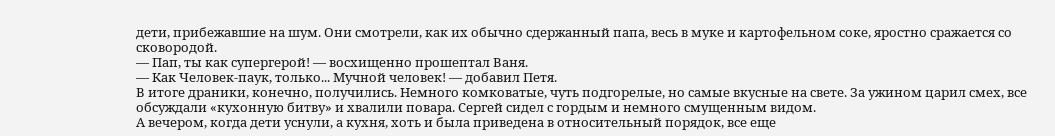дети, прибежавшие на шум. Они смотрели, как их обычно сдержанный папа, весь в муке и картофельном соке, яростно сражается со сковородой.
— Пап, ты как супергерой! — восхищенно прошептал Ваня.
— Как Человек-паук, только... Мучной человек! — добавил Петя.
В итоге драники, конечно, получились. Немного комковатые, чуть подгорелые, но самые вкусные на свете. За ужином царил смех, все обсуждали «кухонную битву» и хвалили повара. Сергей сидел с гордым и немного смущенным видом.
А вечером, когда дети уснули, а кухня, хоть и была приведена в относительный порядок, все еще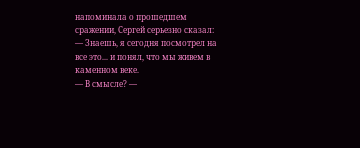напоминала о прошедшем сражении, Сергей серьезно сказал:
— Знаешь, я сегодня посмотрел на все это... и понял, что мы живем в каменном веке.
— В смысле? —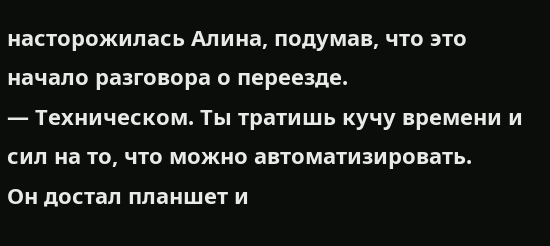насторожилась Алина, подумав, что это начало разговора о переезде.
— Техническом. Ты тратишь кучу времени и сил на то, что можно автоматизировать.
Он достал планшет и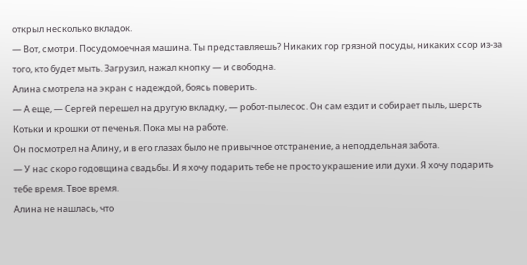открыл несколько вкладок.
— Вот, смотри. Посудомоечная машина. Ты представляешь? Никаких гор грязной посуды, никаких ссор из-за того, кто будет мыть. Загрузил, нажал кнопку — и свободна.
Алина смотрела на экран с надеждой, боясь поверить.
— А еще, — Сергей перешел на другую вкладку, — робот-пылесос. Он сам ездит и собирает пыль, шерсть Котьки и крошки от печенья. Пока мы на работе.
Он посмотрел на Алину, и в его глазах было не привычное отстранение, а неподдельная забота.
— У нас скоро годовщина свадьбы. И я хочу подарить тебе не просто украшение или духи. Я хочу подарить тебе время. Твое время.
Алина не нашлась, что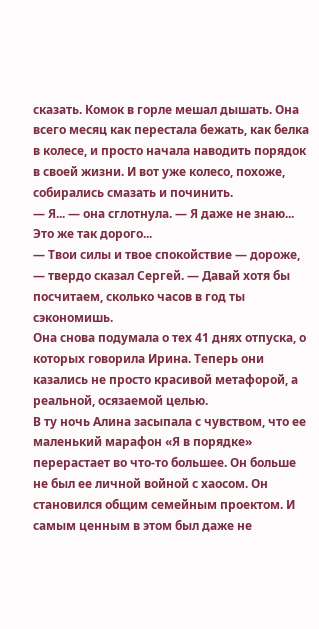сказать. Комок в горле мешал дышать. Она всего месяц как перестала бежать, как белка в колесе, и просто начала наводить порядок в своей жизни. И вот уже колесо, похоже, собирались смазать и починить.
— Я... — она сглотнула. — Я даже не знаю... Это же так дорого...
— Твои силы и твое спокойствие — дороже, — твердо сказал Сергей. — Давай хотя бы посчитаем, сколько часов в год ты сэкономишь.
Она снова подумала о тех 41 днях отпуска, о которых говорила Ирина. Теперь они казались не просто красивой метафорой, а реальной, осязаемой целью.
В ту ночь Алина засыпала с чувством, что ее маленький марафон «Я в порядке» перерастает во что-то большее. Он больше не был ее личной войной с хаосом. Он становился общим семейным проектом. И самым ценным в этом был даже не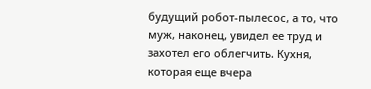будущий робот-пылесос, а то, что муж, наконец, увидел ее труд и захотел его облегчить. Кухня, которая еще вчера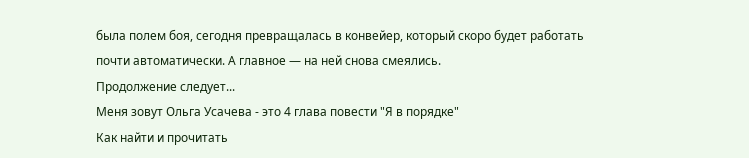была полем боя, сегодня превращалась в конвейер, который скоро будет работать почти автоматически. А главное — на ней снова смеялись.
Продолжение следует...
Меня зовут Ольга Усачева - это 4 глава повести "Я в порядке"
Как найти и прочитать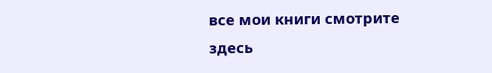все мои книги смотрите здесь